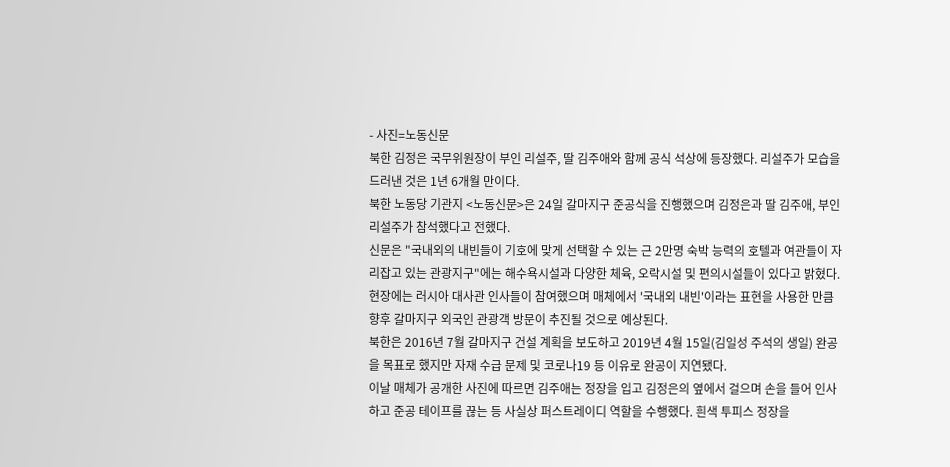- 사진=노동신문
북한 김정은 국무위원장이 부인 리설주, 딸 김주애와 함께 공식 석상에 등장했다. 리설주가 모습을 드러낸 것은 1년 6개월 만이다.
북한 노동당 기관지 <노동신문>은 24일 갈마지구 준공식을 진행했으며 김정은과 딸 김주애, 부인 리설주가 참석했다고 전했다.
신문은 "국내외의 내빈들이 기호에 맞게 선택할 수 있는 근 2만명 숙박 능력의 호텔과 여관들이 자리잡고 있는 관광지구"에는 해수욕시설과 다양한 체육, 오락시설 및 편의시설들이 있다고 밝혔다.
현장에는 러시아 대사관 인사들이 참여했으며 매체에서 '국내외 내빈'이라는 표현을 사용한 만큼 향후 갈마지구 외국인 관광객 방문이 추진될 것으로 예상된다.
북한은 2016년 7월 갈마지구 건설 계획을 보도하고 2019년 4월 15일(김일성 주석의 생일) 완공을 목표로 했지만 자재 수급 문제 및 코로나19 등 이유로 완공이 지연됐다.
이날 매체가 공개한 사진에 따르면 김주애는 정장을 입고 김정은의 옆에서 걸으며 손을 들어 인사하고 준공 테이프를 끊는 등 사실상 퍼스트레이디 역할을 수행했다. 흰색 투피스 정장을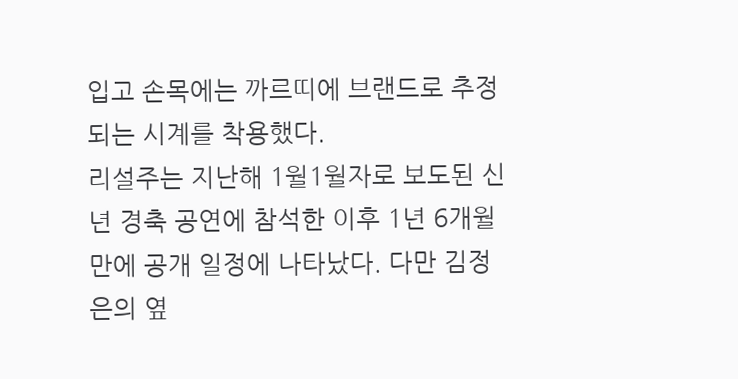입고 손목에는 까르띠에 브랜드로 추정되는 시계를 착용했다.
리설주는 지난해 1월1월자로 보도된 신년 경축 공연에 참석한 이후 1년 6개월 만에 공개 일정에 나타났다. 다만 김정은의 옆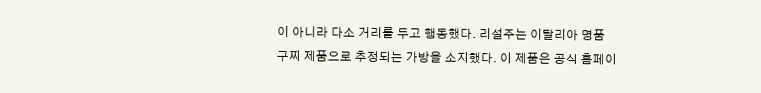이 아니라 다소 거리를 두고 행동했다. 리설주는 이탈리아 명품 구찌 제품으로 추정되는 가방을 소지했다. 이 제품은 공식 홈페이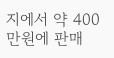지에서 약 400만원에 판매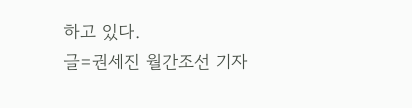하고 있다.
글=권세진 월간조선 기자